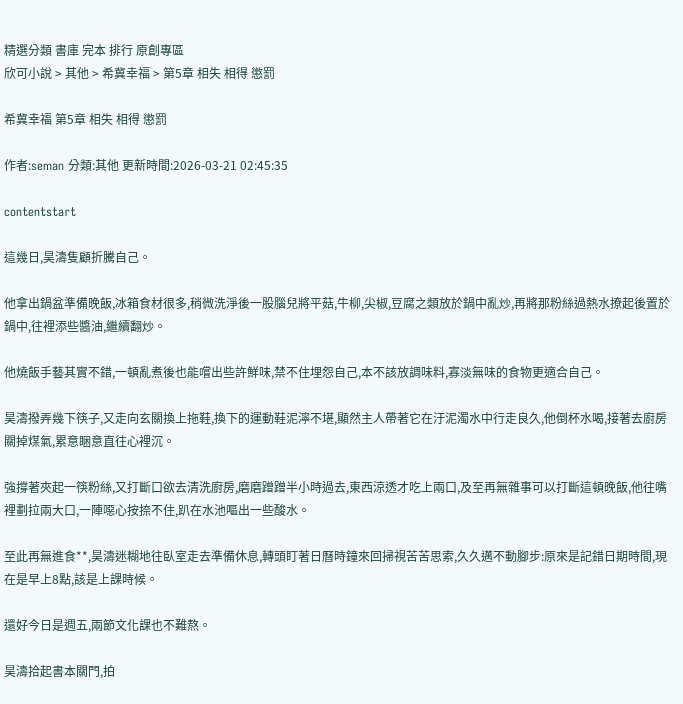精選分類 書庫 完本 排行 原創專區
欣可小說 > 其他 > 希冀幸福 > 第5章 相失 相得 懲罰

希冀幸福 第5章 相失 相得 懲罰

作者:seman 分類:其他 更新時間:2026-03-21 02:45:35

contentstart

這幾日,昊濤隻顧折騰自己。

他拿出鍋盆準備晚飯,冰箱食材很多,稍微洗淨後一股腦兒將平菇,牛柳,尖椒,豆腐之類放於鍋中亂炒,再將那粉絲過熱水撩起後置於鍋中,往裡添些醬油,繼續翻炒。

他燒飯手藝其實不錯,一頓亂煮後也能嚐出些許鮮味,禁不住埋怨自己,本不該放調味料,寡淡無味的食物更適合自己。

昊濤撥弄幾下筷子,又走向玄關換上拖鞋,換下的運動鞋泥濘不堪,顯然主人帶著它在汙泥濁水中行走良久,他倒杯水喝,接著去廚房關掉煤氣,累意睏意直往心裡沉。

強撐著夾起一筷粉絲,又打斷口欲去清洗廚房,磨磨蹭蹭半小時過去,東西涼透才吃上兩口,及至再無雜事可以打斷這頓晚飯,他往嘴裡劃拉兩大口,一陣噁心按捺不住,趴在水池嘔出一些酸水。

至此再無進食**,昊濤迷糊地往臥室走去準備休息,轉頭盯著日曆時鐘來回掃視苦苦思索,久久邁不動腳步:原來是記錯日期時間,現在是早上8點,該是上課時候。

還好今日是週五,兩節文化課也不難熬。

昊濤拾起書本關門,拍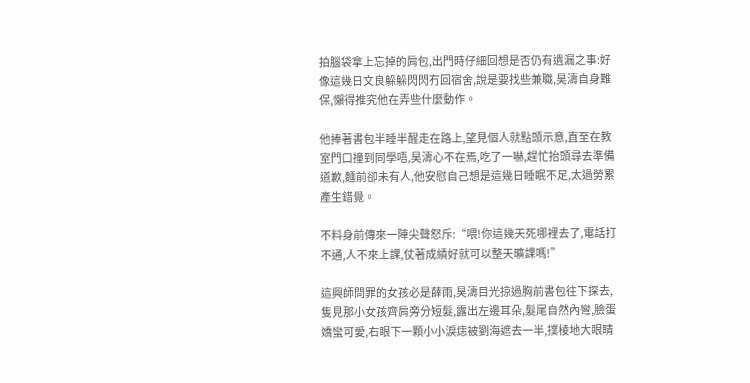拍腦袋拿上忘掉的肩包,出門時仔細回想是否仍有遺漏之事:好像這幾日文良躲躲閃閃冇回宿舍,說是要找些兼職,昊濤自身難保,懶得推究他在弄些什麼動作。

他捧著書包半睡半醒走在路上,望見個人就點頭示意,直至在教室門口撞到同學唔,昊濤心不在焉,吃了一嚇,趕忙抬頭尋去準備道歉,麵前卻未有人,他安慰自己想是這幾日睡眠不足,太過勞累產生錯覺。

不料身前傳來一陣尖聲怒斥:“喂!你這幾天死哪裡去了,電話打不通,人不來上課,仗著成績好就可以整天曠課嗎!”

這興師問罪的女孩必是薛雨,昊濤目光掠過胸前書包往下探去,隻見那小女孩齊肩旁分短髮,露出左邊耳朵,髮尾自然內彎,臉蛋嬌蠻可愛,右眼下一顆小小淚痣被劉海遮去一半,撲棱地大眼睛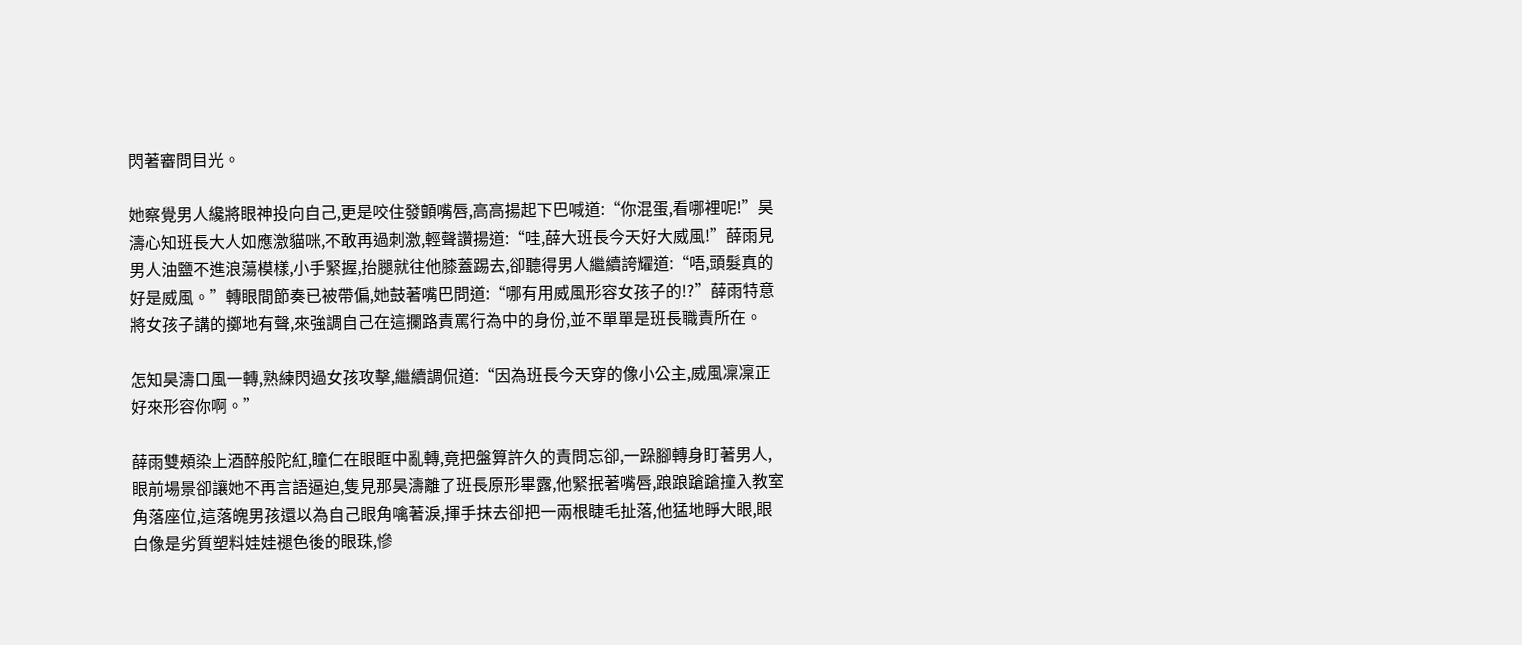閃著審問目光。

她察覺男人纔將眼神投向自己,更是咬住發顫嘴唇,高高揚起下巴喊道:“你混蛋,看哪裡呢!”昊濤心知班長大人如應激貓咪,不敢再過刺激,輕聲讚揚道:“哇,薛大班長今天好大威風!”薛雨見男人油鹽不進浪蕩模樣,小手緊握,抬腿就往他膝蓋踢去,卻聽得男人繼續誇耀道:“唔,頭髮真的好是威風。”轉眼間節奏已被帶偏,她鼓著嘴巴問道:“哪有用威風形容女孩子的!?”薛雨特意將女孩子講的擲地有聲,來強調自己在這攔路責罵行為中的身份,並不單單是班長職責所在。

怎知昊濤口風一轉,熟練閃過女孩攻擊,繼續調侃道:“因為班長今天穿的像小公主,威風凜凜正好來形容你啊。”

薛雨雙頰染上酒醉般陀紅,瞳仁在眼眶中亂轉,竟把盤算許久的責問忘卻,一跺腳轉身盯著男人,眼前場景卻讓她不再言語逼迫,隻見那昊濤離了班長原形畢露,他緊抿著嘴唇,踉踉蹌蹌撞入教室角落座位,這落魄男孩還以為自己眼角噙著淚,揮手抹去卻把一兩根睫毛扯落,他猛地睜大眼,眼白像是劣質塑料娃娃褪色後的眼珠,慘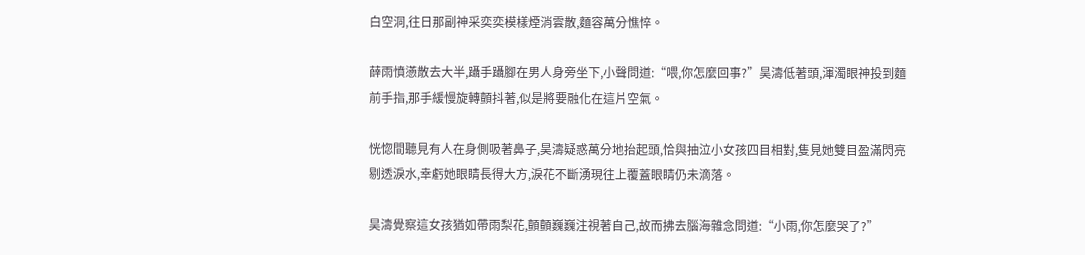白空洞,往日那副神采奕奕模樣煙消雲散,麵容萬分憔悴。

薛雨憤懣散去大半,躡手躡腳在男人身旁坐下,小聲問道:“喂,你怎麼回事?”昊濤低著頭,渾濁眼神投到麵前手指,那手緩慢旋轉顫抖著,似是將要融化在這片空氣。

恍惚間聽見有人在身側吸著鼻子,昊濤疑惑萬分地抬起頭,恰與抽泣小女孩四目相對,隻見她雙目盈滿閃亮剔透淚水,幸虧她眼睛長得大方,淚花不斷湧現往上覆蓋眼睛仍未滴落。

昊濤覺察這女孩猶如帶雨梨花,顫顫巍巍注視著自己,故而拂去腦海雜念問道:“小雨,你怎麼哭了?”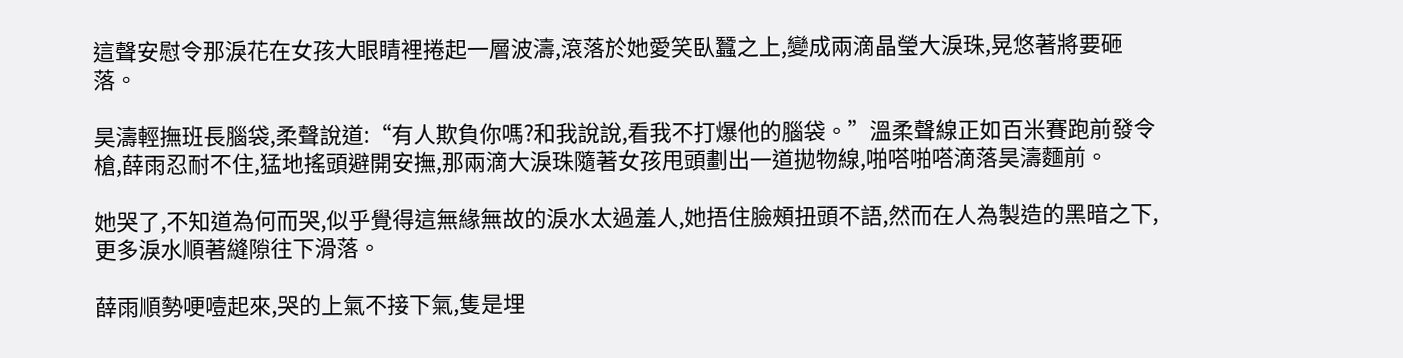這聲安慰令那淚花在女孩大眼睛裡捲起一層波濤,滾落於她愛笑臥蠶之上,變成兩滴晶瑩大淚珠,晃悠著將要砸落。

昊濤輕撫班長腦袋,柔聲說道:“有人欺負你嗎?和我說說,看我不打爆他的腦袋。”溫柔聲線正如百米賽跑前發令槍,薛雨忍耐不住,猛地搖頭避開安撫,那兩滴大淚珠隨著女孩甩頭劃出一道拋物線,啪嗒啪嗒滴落昊濤麵前。

她哭了,不知道為何而哭,似乎覺得這無緣無故的淚水太過羞人,她捂住臉頰扭頭不語,然而在人為製造的黑暗之下,更多淚水順著縫隙往下滑落。

薛雨順勢哽噎起來,哭的上氣不接下氣,隻是埋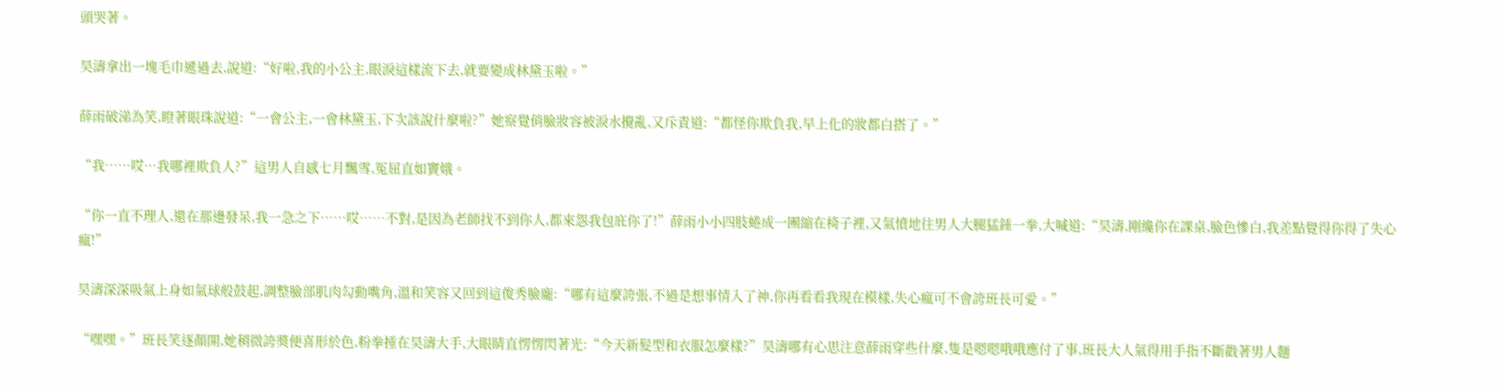頭哭著。

昊濤拿出一塊毛巾遞過去,說道:“好啦,我的小公主,眼淚這樣流下去,就要變成林黛玉啦。”

薛雨破涕為笑,瞪著眼珠說道:“一會公主,一會林黛玉,下次該說什麼啦?”她察覺俏臉妝容被淚水攪亂,又斥責道:“都怪你欺負我,早上化的妝都白搭了。”

“我……哎…我哪裡欺負人?”這男人自感七月飄雪,冤屈直如竇娥。

“你一直不理人,還在那邊發呆,我一急之下……哎……不對,是因為老師找不到你人,都來怨我包庇你了!”薛雨小小四肢蜷成一團縮在椅子裡,又氣憤地往男人大腿猛錘一拳,大喊道:“昊濤,剛纔你在課桌,臉色慘白,我差點覺得你得了失心瘋!”

昊濤深深吸氣上身如氣球般鼓起,調整臉部肌肉勾動嘴角,溫和笑容又回到這俊秀臉龐:“哪有這麼誇張,不過是想事情入了神,你再看看我現在模樣,失心瘋可不會誇班長可愛。”

“嘿嘿。”班長笑逐顏開,她稍微誇獎便喜形於色,粉拳捶在昊濤大手,大眼睛直愣愣閃著光:“今天新髮型和衣服怎麼樣?”昊濤哪有心思注意薛雨穿些什麼,隻是嗯嗯哦哦應付了事,班長大人氣得用手指不斷戳著男人麵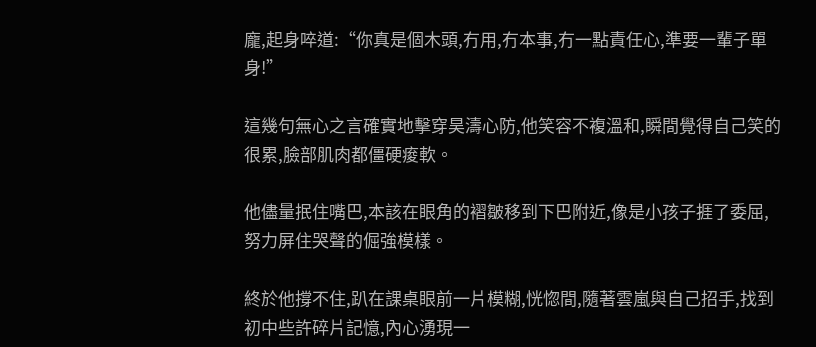龐,起身啐道:“你真是個木頭,冇用,冇本事,冇一點責任心,準要一輩子單身!”

這幾句無心之言確實地擊穿昊濤心防,他笑容不複溫和,瞬間覺得自己笑的很累,臉部肌肉都僵硬痠軟。

他儘量抿住嘴巴,本該在眼角的褶皺移到下巴附近,像是小孩子捱了委屈,努力屏住哭聲的倔強模樣。

終於他撐不住,趴在課桌眼前一片模糊,恍惚間,隨著雲嵐與自己招手,找到初中些許碎片記憶,內心湧現一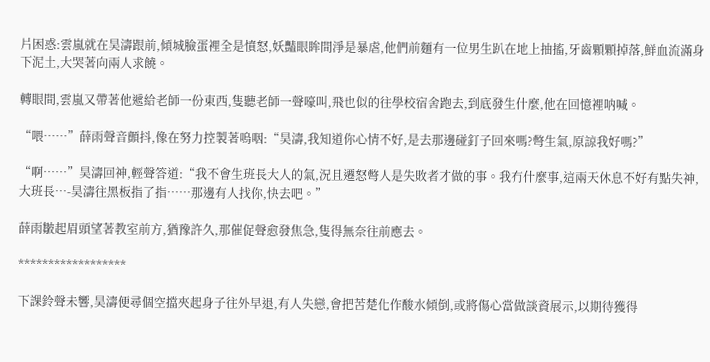片困惑:雲嵐就在昊濤跟前,傾城臉蛋裡全是憤怒,妖豔眼眸間淨是暴虐,他們前麵有一位男生趴在地上抽搐,牙齒顆顆掉落,鮮血流滿身下泥土,大哭著向兩人求饒。

轉眼間,雲嵐又帶著他遞給老師一份東西,隻聽老師一聲嚎叫,飛也似的往學校宿舍跑去,到底發生什麼,他在回憶裡呐喊。

“喂……”薛雨聲音顫抖,像在努力控製著嗚咽:“昊濤,我知道你心情不好,是去那邊碰釘子回來嗎?彆生氣,原諒我好嗎?”

“啊……”昊濤回神,輕聲答道:“我不會生班長大人的氣,況且遷怒彆人是失敗者才做的事。我冇什麼事,這兩天休息不好有點失神,大班長…-昊濤往黑板指了指……那邊有人找你,快去吧。”

薛雨皺起眉頭望著教室前方,猶豫許久,那催促聲愈發焦急,隻得無奈往前應去。

******************

下課鈴聲未響,昊濤便尋個空擋夾起身子往外早退,有人失戀,會把苦楚化作酸水傾倒,或將傷心當做談資展示,以期待獲得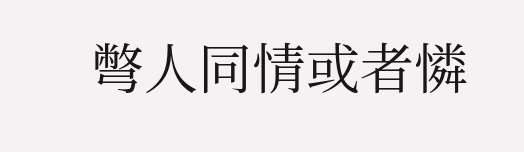彆人同情或者憐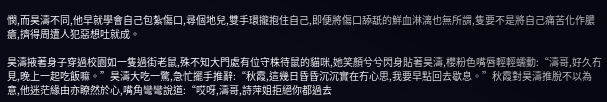憫,而昊濤不同,他早就學會自己包紮傷口,尋個地兒,雙手環攏抱住自己,即便將傷口舔舐的鮮血淋漓也無所謂,隻要不是將自己痛苦化作膿瘡,擠得周遭人犯惡想吐就成。

昊濤掖著身子穿過校園如一隻過街老鼠,殊不知大門處有位守株待鼠的貓咪,她笑顏兮兮閃身貼著昊濤,櫻粉色嘴唇輕輕蠕動:“濤哥,好久冇見,晚上一起吃飯嘛。”昊濤大吃一驚,急忙擺手推辭:“秋霞,這幾日昏昏沉沉實在冇心思,我要早點回去歇息。”秋霞對昊濤推脫不以為意,他迷茫緣由亦瞭然於心,嘴角彎彎說道:“哎呀,濤哥,詩萍姐拒絕你都過去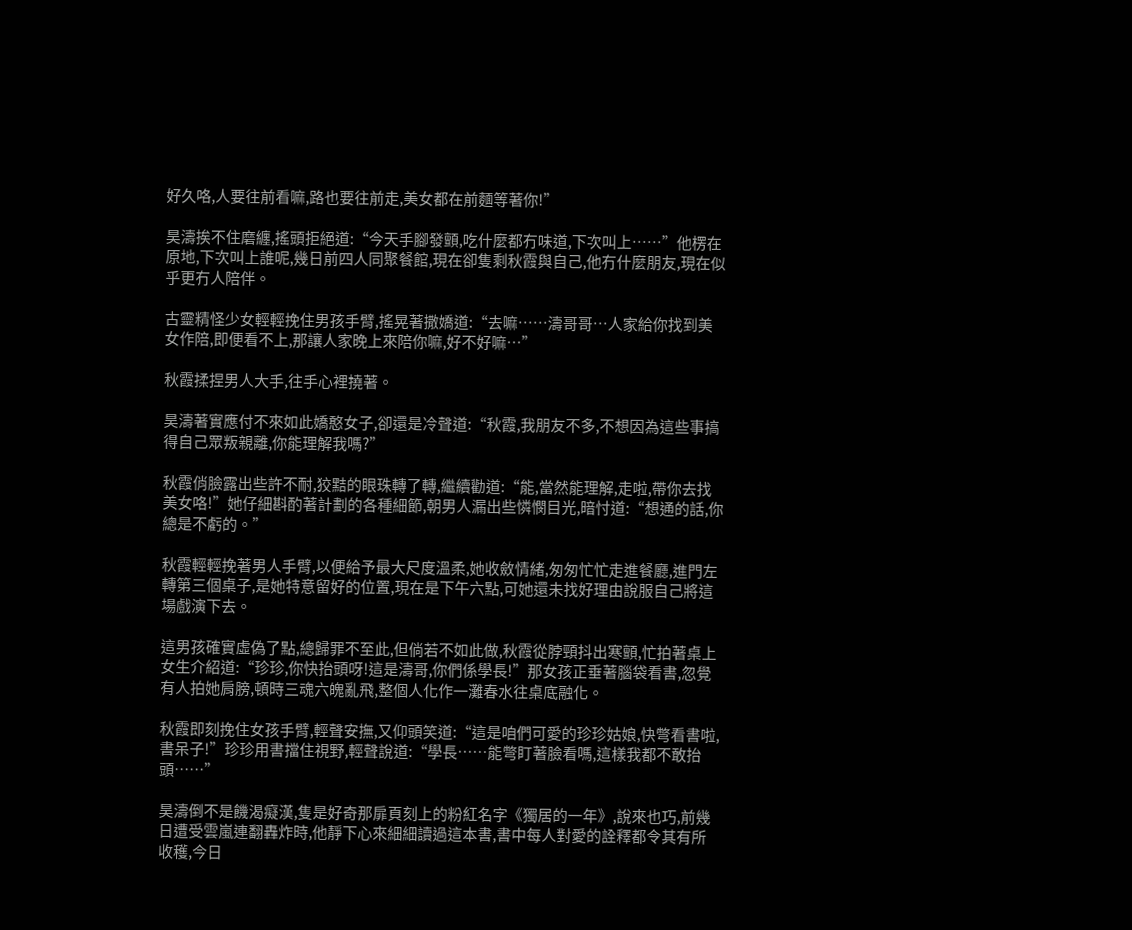好久咯,人要往前看嘛,路也要往前走,美女都在前麵等著你!”

昊濤挨不住磨纏,搖頭拒絕道:“今天手腳發顫,吃什麼都冇味道,下次叫上……”他楞在原地,下次叫上誰呢,幾日前四人同聚餐館,現在卻隻剩秋霞與自己,他冇什麼朋友,現在似乎更冇人陪伴。

古靈精怪少女輕輕挽住男孩手臂,搖晃著撒嬌道:“去嘛……濤哥哥…人家給你找到美女作陪,即便看不上,那讓人家晚上來陪你嘛,好不好嘛…”

秋霞揉捏男人大手,往手心裡撓著。

昊濤著實應付不來如此嬌憨女子,卻還是冷聲道:“秋霞,我朋友不多,不想因為這些事搞得自己眾叛親離,你能理解我嗎?”

秋霞俏臉露出些許不耐,狡黠的眼珠轉了轉,繼續勸道:“能,當然能理解,走啦,帶你去找美女咯!”她仔細斟酌著計劃的各種細節,朝男人漏出些憐憫目光,暗忖道:“想通的話,你總是不虧的。”

秋霞輕輕挽著男人手臂,以便給予最大尺度溫柔,她收斂情緒,匆匆忙忙走進餐廳,進門左轉第三個桌子,是她特意留好的位置,現在是下午六點,可她還未找好理由說服自己將這場戲演下去。

這男孩確實虛偽了點,總歸罪不至此,但倘若不如此做,秋霞從脖頸抖出寒顫,忙拍著桌上女生介紹道:“珍珍,你快抬頭呀!這是濤哥,你們係學長!”那女孩正垂著腦袋看書,忽覺有人拍她肩膀,頓時三魂六魄亂飛,整個人化作一灘春水往桌底融化。

秋霞即刻挽住女孩手臂,輕聲安撫,又仰頭笑道:“這是咱們可愛的珍珍姑娘,快彆看書啦,書呆子!”珍珍用書擋住視野,輕聲說道:“學長……能彆盯著臉看嗎,這樣我都不敢抬頭……”

昊濤倒不是饑渴癡漢,隻是好奇那扉頁刻上的粉紅名字《獨居的一年》,說來也巧,前幾日遭受雲嵐連翻轟炸時,他靜下心來細細讀過這本書,書中每人對愛的詮釋都令其有所收穫,今日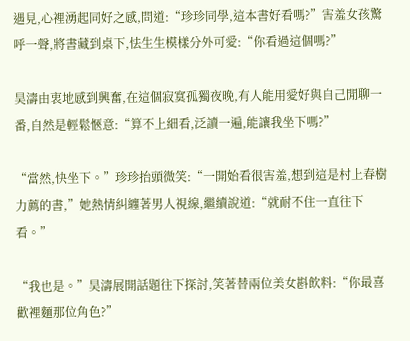遇見,心裡湧起同好之感,問道:“珍珍同學,這本書好看嗎?”害羞女孩驚呼一聲,將書藏到桌下,怯生生模樣分外可愛:“你看過這個嗎?”

昊濤由衷地感到興奮,在這個寂寞孤獨夜晚,有人能用愛好與自己閒聊一番,自然是輕鬆愜意:“算不上細看,泛讀一遍,能讓我坐下嗎?”

“當然,快坐下。”珍珍抬頭微笑:“一開始看很害羞,想到這是村上春樹力薦的書,”她熱情糾纏著男人視線,繼續說道:“就耐不住一直往下看。”

“我也是。”昊濤展開話題往下探討,笑著替兩位美女斟飲料:“你最喜歡裡麵那位角色?”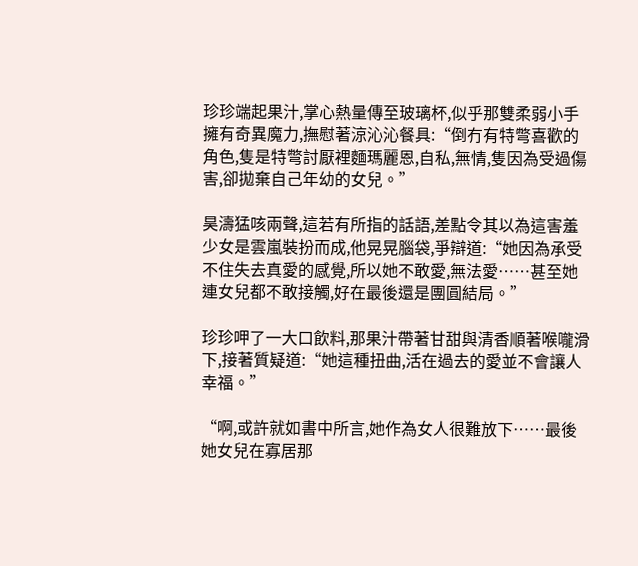珍珍端起果汁,掌心熱量傳至玻璃杯,似乎那雙柔弱小手擁有奇異魔力,撫慰著涼沁沁餐具:“倒冇有特彆喜歡的角色,隻是特彆討厭裡麵瑪麗恩,自私,無情,隻因為受過傷害,卻拋棄自己年幼的女兒。”

昊濤猛咳兩聲,這若有所指的話語,差點令其以為這害羞少女是雲嵐裝扮而成,他晃晃腦袋,爭辯道:“她因為承受不住失去真愛的感覺,所以她不敢愛,無法愛……甚至她連女兒都不敢接觸,好在最後還是團圓結局。”

珍珍呷了一大口飲料,那果汁帶著甘甜與清香順著喉嚨滑下,接著質疑道:“她這種扭曲,活在過去的愛並不會讓人幸福。”

“啊,或許就如書中所言,她作為女人很難放下……最後她女兒在寡居那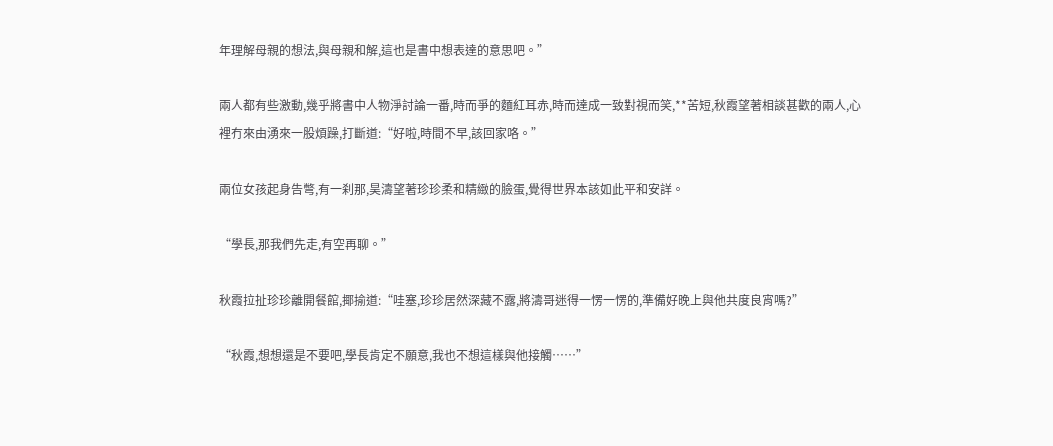年理解母親的想法,與母親和解,這也是書中想表達的意思吧。”

兩人都有些激動,幾乎將書中人物淨討論一番,時而爭的麵紅耳赤,時而達成一致對視而笑,**苦短,秋霞望著相談甚歡的兩人,心裡冇來由湧來一股煩躁,打斷道:“好啦,時間不早,該回家咯。”

兩位女孩起身告彆,有一刹那,昊濤望著珍珍柔和精緻的臉蛋,覺得世界本該如此平和安詳。

“學長,那我們先走,有空再聊。”

秋霞拉扯珍珍離開餐館,揶揄道:“哇塞,珍珍居然深藏不露,將濤哥迷得一愣一愣的,準備好晚上與他共度良宵嗎?”

“秋霞,想想還是不要吧,學長肯定不願意,我也不想這樣與他接觸……”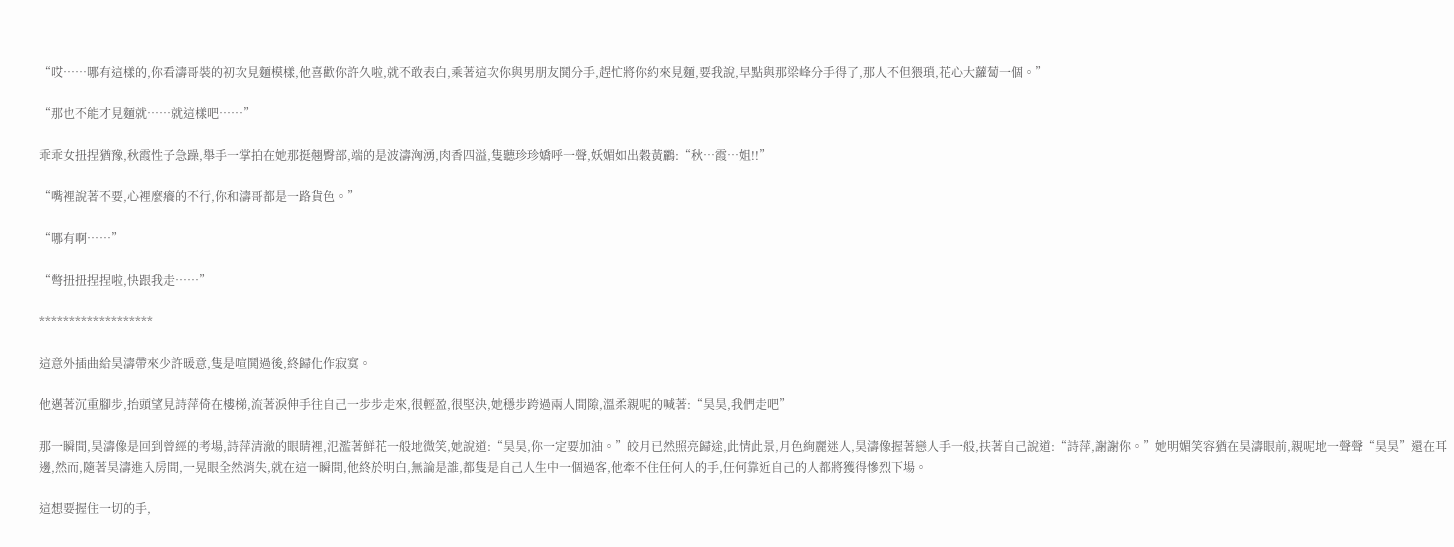“哎……哪有這樣的,你看濤哥裝的初次見麵模樣,他喜歡你許久啦,就不敢表白,乘著這次你與男朋友鬨分手,趕忙將你約來見麵,要我說,早點與那梁峰分手得了,那人不但猥瑣,花心大蘿蔔一個。”

“那也不能才見麵就……就這樣吧……”

乖乖女扭捏猶豫,秋霞性子急躁,舉手一掌拍在她那挺翹臀部,端的是波濤洶湧,肉香四溢,隻聽珍珍嬌呼一聲,妖媚如出穀黃鸝:“秋…霞…姐!!”

“嘴裡說著不要,心裡麼癢的不行,你和濤哥都是一路貨色。”

“哪有啊……”

“彆扭扭捏捏啦,快跟我走……”

*******************

這意外插曲給昊濤帶來少許暖意,隻是喧鬨過後,終歸化作寂寞。

他邁著沉重腳步,抬頭望見詩萍倚在樓梯,流著淚伸手往自己一步步走來,很輕盈,很堅決,她穩步跨過兩人間隙,溫柔親呢的喊著:“昊昊,我們走吧”

那一瞬間,昊濤像是回到曾經的考場,詩萍清澈的眼睛裡,氾濫著鮮花一般地微笑,她說道:“昊昊,你一定要加油。”皎月已然照亮歸途,此情此景,月色絢麗迷人,昊濤像握著戀人手一般,扶著自己說道:“詩萍,謝謝你。”她明媚笑容猶在昊濤眼前,親呢地一聲聲“昊昊”還在耳邊,然而,隨著昊濤進入房間,一晃眼全然消失,就在這一瞬間,他終於明白,無論是誰,都隻是自己人生中一個過客,他牽不住任何人的手,任何靠近自己的人都將獲得慘烈下場。

這想要握住一切的手,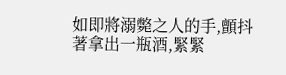如即將溺斃之人的手,顫抖著拿出一瓶酒,緊緊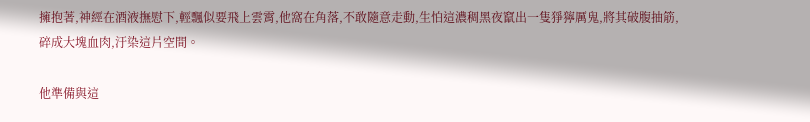擁抱著,神經在酒液撫慰下,輕飄似要飛上雲霄,他窩在角落,不敢隨意走動,生怕這濃稠黑夜竄出一隻猙獰厲鬼,將其破腹抽筋,碎成大塊血肉,汙染這片空間。

他準備與這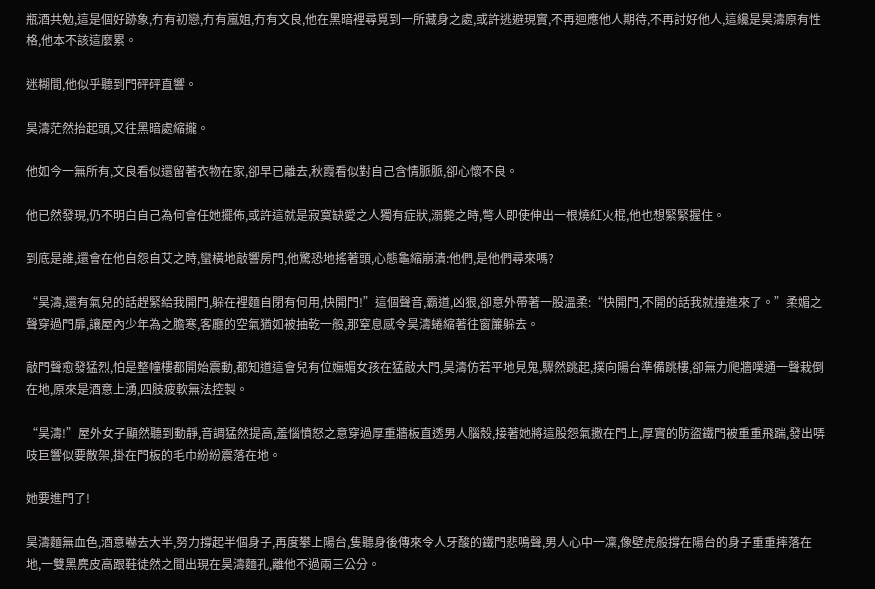瓶酒共勉,這是個好跡象,冇有初戀,冇有嵐姐,冇有文良,他在黑暗裡尋覓到一所藏身之處,或許逃避現實,不再迴應他人期待,不再討好他人,這纔是昊濤原有性格,他本不該這麼累。

迷糊間,他似乎聽到門砰砰直響。

昊濤茫然抬起頭,又往黑暗處縮攏。

他如今一無所有,文良看似還留著衣物在家,卻早已離去,秋霞看似對自己含情脈脈,卻心懷不良。

他已然發現,仍不明白自己為何會任她擺佈,或許這就是寂寞缺愛之人獨有症狀,溺斃之時,彆人即使伸出一根燒紅火棍,他也想緊緊握住。

到底是誰,還會在他自怨自艾之時,蠻橫地敲響房門,他驚恐地搖著頭,心態龜縮崩潰:他們,是他們尋來嗎?

“昊濤,還有氣兒的話趕緊給我開門,躲在裡麵自閉有何用,快開門!”這個聲音,霸道,凶狠,卻意外帶著一股溫柔:“快開門,不開的話我就撞進來了。”柔媚之聲穿過門扉,讓屋內少年為之膽寒,客廳的空氣猶如被抽乾一般,那窒息感令昊濤蜷縮著往窗簾躲去。

敲門聲愈發猛烈,怕是整幢樓都開始震動,都知道這會兒有位嫵媚女孩在猛敲大門,昊濤仿若平地見鬼,驟然跳起,撲向陽台準備跳樓,卻無力爬牆噗通一聲栽倒在地,原來是酒意上湧,四肢疲軟無法控製。

“昊濤!”屋外女子顯然聽到動靜,音調猛然提高,羞惱憤怒之意穿過厚重牆板直透男人腦殼,接著她將這股怨氣撒在門上,厚實的防盜鐵門被重重飛踹,發出哢吱巨響似要散架,掛在門板的毛巾紛紛震落在地。

她要進門了!

昊濤麵無血色,酒意嚇去大半,努力撐起半個身子,再度攀上陽台,隻聽身後傳來令人牙酸的鐵門悲鳴聲,男人心中一凜,像壁虎般撐在陽台的身子重重摔落在地,一雙黑麂皮高跟鞋徒然之間出現在昊濤麵孔,離他不過兩三公分。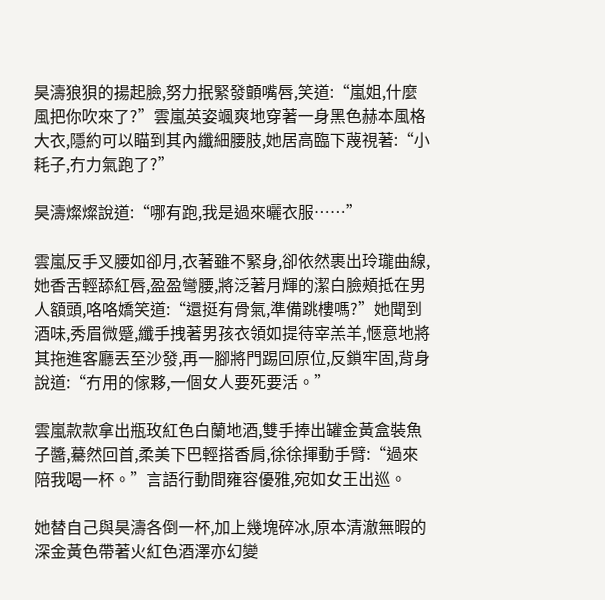昊濤狼狽的揚起臉,努力抿緊發顫嘴唇,笑道:“嵐姐,什麼風把你吹來了?”雲嵐英姿颯爽地穿著一身黑色赫本風格大衣,隱約可以瞄到其內纖細腰肢,她居高臨下蔑視著:“小耗子,冇力氣跑了?”

昊濤燦燦說道:“哪有跑,我是過來曬衣服……”

雲嵐反手叉腰如卻月,衣著雖不緊身,卻依然裹出玲瓏曲線,她香舌輕舔紅唇,盈盈彎腰,將泛著月輝的潔白臉頰抵在男人額頭,咯咯嬌笑道:“還挺有骨氣,準備跳樓嗎?”她聞到酒味,秀眉微蹙,纖手拽著男孩衣領如提待宰羔羊,愜意地將其拖進客廳丟至沙發,再一腳將門踢回原位,反鎖牢固,背身說道:“冇用的傢夥,一個女人要死要活。”

雲嵐款款拿出瓶玫紅色白蘭地酒,雙手捧出罐金黃盒裝魚子醬,驀然回首,柔美下巴輕搭香肩,徐徐揮動手臂:“過來陪我喝一杯。”言語行動間雍容優雅,宛如女王出巡。

她替自己與昊濤各倒一杯,加上幾塊碎冰,原本清澈無暇的深金黃色帶著火紅色酒澤亦幻變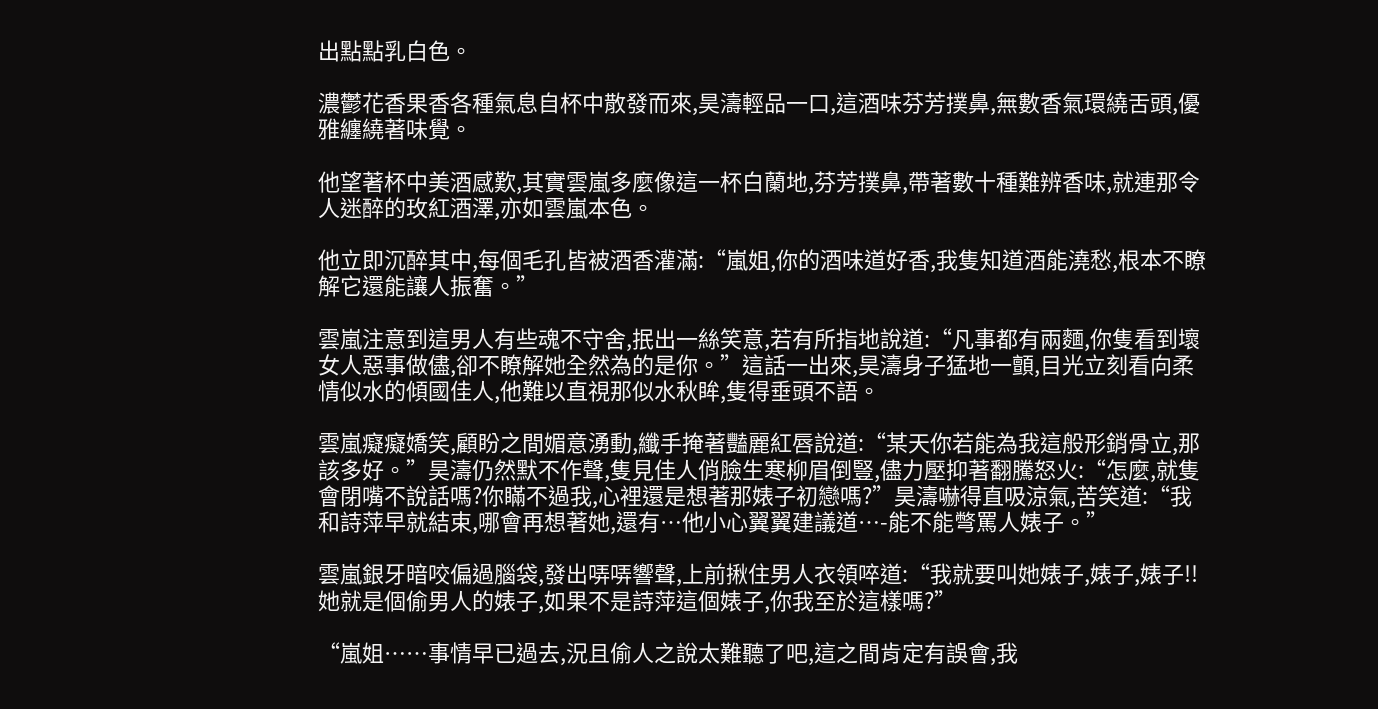出點點乳白色。

濃鬱花香果香各種氣息自杯中散發而來,昊濤輕品一口,這酒味芬芳撲鼻,無數香氣環繞舌頭,優雅纏繞著味覺。

他望著杯中美酒感歎,其實雲嵐多麼像這一杯白蘭地,芬芳撲鼻,帶著數十種難辨香味,就連那令人迷醉的玫紅酒澤,亦如雲嵐本色。

他立即沉醉其中,每個毛孔皆被酒香灌滿:“嵐姐,你的酒味道好香,我隻知道酒能澆愁,根本不瞭解它還能讓人振奮。”

雲嵐注意到這男人有些魂不守舍,抿出一絲笑意,若有所指地說道:“凡事都有兩麵,你隻看到壞女人惡事做儘,卻不瞭解她全然為的是你。”這話一出來,昊濤身子猛地一顫,目光立刻看向柔情似水的傾國佳人,他難以直視那似水秋眸,隻得垂頭不語。

雲嵐癡癡嬌笑,顧盼之間媚意湧動,纖手掩著豔麗紅唇說道:“某天你若能為我這般形銷骨立,那該多好。”昊濤仍然默不作聲,隻見佳人俏臉生寒柳眉倒豎,儘力壓抑著翻騰怒火:“怎麼,就隻會閉嘴不說話嗎?你瞞不過我,心裡還是想著那婊子初戀嗎?”昊濤嚇得直吸涼氣,苦笑道:“我和詩萍早就結束,哪會再想著她,還有…他小心翼翼建議道…-能不能彆罵人婊子。”

雲嵐銀牙暗咬偏過腦袋,發出哢哢響聲,上前揪住男人衣領啐道:“我就要叫她婊子,婊子,婊子!!她就是個偷男人的婊子,如果不是詩萍這個婊子,你我至於這樣嗎?”

“嵐姐……事情早已過去,況且偷人之說太難聽了吧,這之間肯定有誤會,我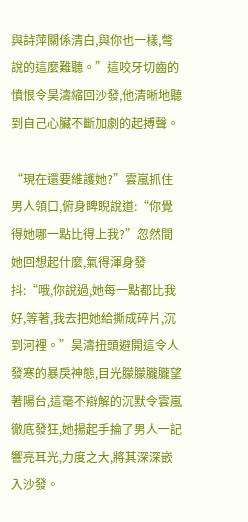與詩萍關係清白,與你也一樣,彆說的這麼難聽。”這咬牙切齒的憤恨令昊濤縮回沙發,他清晰地聽到自己心臟不斷加劇的起搏聲。

“現在還要維護她?”雲嵐抓住男人領口,俯身睥睨說道:“你覺得她哪一點比得上我?”忽然間她回想起什麼,氣得渾身發抖:“哦,你說過,她每一點都比我好,等著,我去把她給撕成碎片,沉到河裡。”昊濤扭頭避開這令人發寒的暴戾神態,目光朦朦朧朧望著陽台,這毫不辯解的沉默令雲嵐徹底發狂,她揚起手掄了男人一記響亮耳光,力度之大,將其深深嵌入沙發。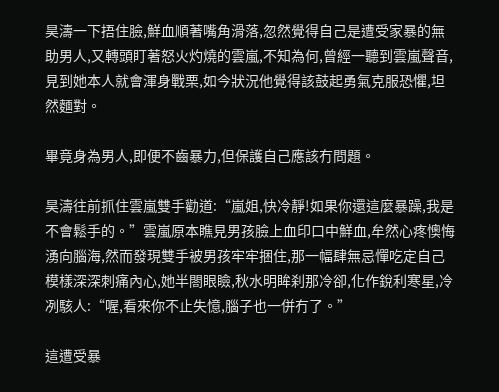昊濤一下捂住臉,鮮血順著嘴角滑落,忽然覺得自己是遭受家暴的無助男人,又轉頭盯著怒火灼燒的雲嵐,不知為何,曾經一聽到雲嵐聲音,見到她本人就會渾身戰栗,如今狀況他覺得該鼓起勇氣克服恐懼,坦然麵對。

畢竟身為男人,即便不齒暴力,但保護自己應該冇問題。

昊濤往前抓住雲嵐雙手勸道:“嵐姐,快冷靜!如果你還這麼暴躁,我是不會鬆手的。”雲嵐原本瞧見男孩臉上血印口中鮮血,牟然心疼懊悔湧向腦海,然而發現雙手被男孩牢牢捆住,那一幅肆無忌憚吃定自己模樣深深刺痛內心,她半閤眼瞼,秋水明眸刹那冷卻,化作銳利寒星,冷冽駭人:“喔,看來你不止失憶,腦子也一併冇了。”

這遭受暴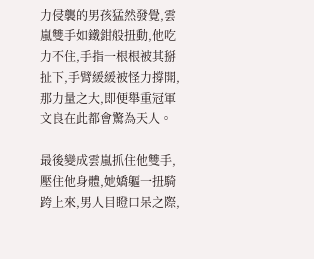力侵襲的男孩猛然發覺,雲嵐雙手如鐵鉗般扭動,他吃力不住,手指一根根被其掰扯下,手臂緩緩被怪力撐開,那力量之大,即便舉重冠軍文良在此都會驚為天人。

最後變成雲嵐抓住他雙手,壓住他身體,她嬌軀一扭騎跨上來,男人目瞪口呆之際,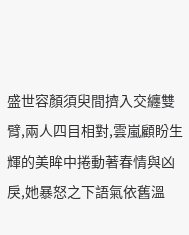盛世容顏須臾間擠入交纏雙臂,兩人四目相對,雲嵐顧盼生輝的美眸中捲動著春情與凶戾,她暴怒之下語氣依舊溫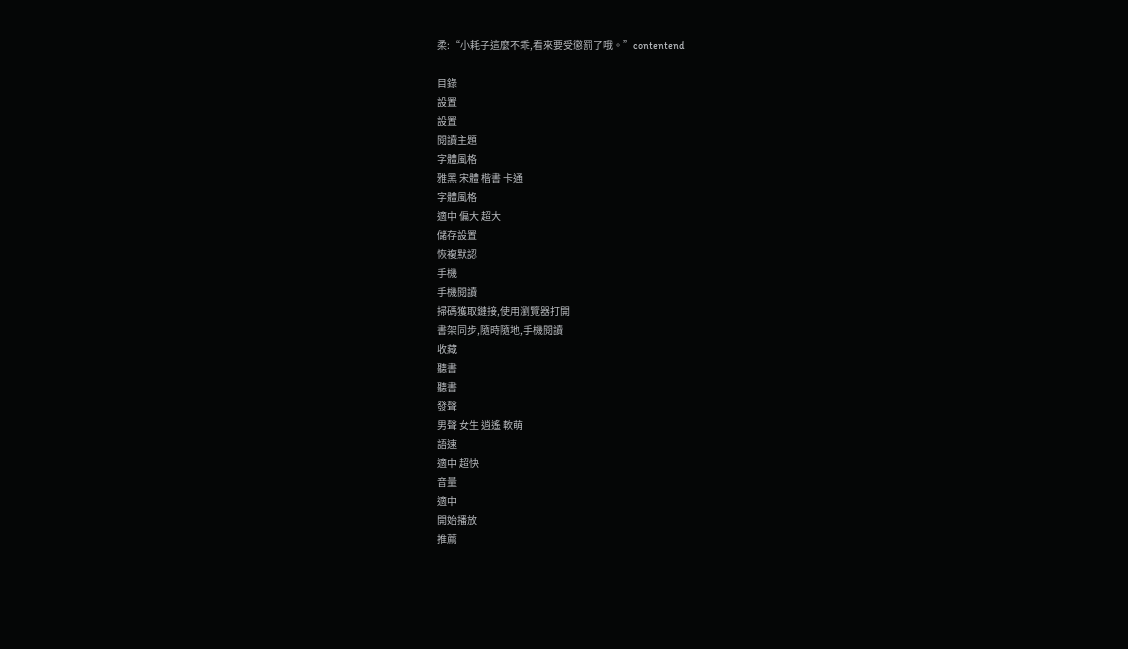柔:“小耗子這麼不乖,看來要受懲罰了哦。”contentend

目錄
設置
設置
閱讀主題
字體風格
雅黑 宋體 楷書 卡通
字體風格
適中 偏大 超大
儲存設置
恢複默認
手機
手機閱讀
掃碼獲取鏈接,使用瀏覽器打開
書架同步,隨時隨地,手機閱讀
收藏
聽書
聽書
發聲
男聲 女生 逍遙 軟萌
語速
適中 超快
音量
適中
開始播放
推薦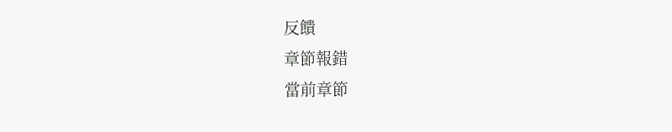反饋
章節報錯
當前章節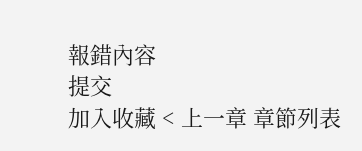報錯內容
提交
加入收藏 < 上一章 章節列表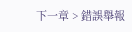下一章 > 錯誤舉報